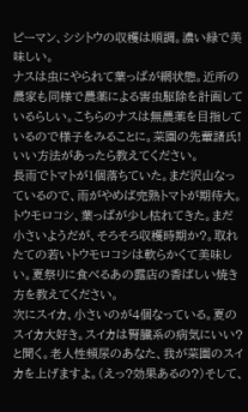ピーマン、シシトウの収穫は順調。濃い緑で美味しい。
ナスは虫にやられて葉っぱが網状態。近所の農家も同様で農薬による害虫駆除を計画しているらしい。こちらのナスは無農薬を目指しているので様子をみることに。菜園の先輩諸氏!いい方法があったら教えてください。
長雨でトマトが1個落ちていた。まだ沢山なっているので、雨がやめば完熟トマトが期待大。
トウモロコシ、葉っぱが少し枯れてきた。まだ小さいようだが、そろそろ収穫時期か?。取れたての若いトウモロコシは軟らかくて美味しい。夏祭りに食べるあの露店の香ばしい焼き方を教えてください。
次にスイカ、小さいのが4個なっている。夏のスイカ大好き。スイカは腎臓系の病気にいい?と聞く。老人性頻尿のあなた、我が菜園のスイカを上げますよ。(えっ?効果あるの?)そして、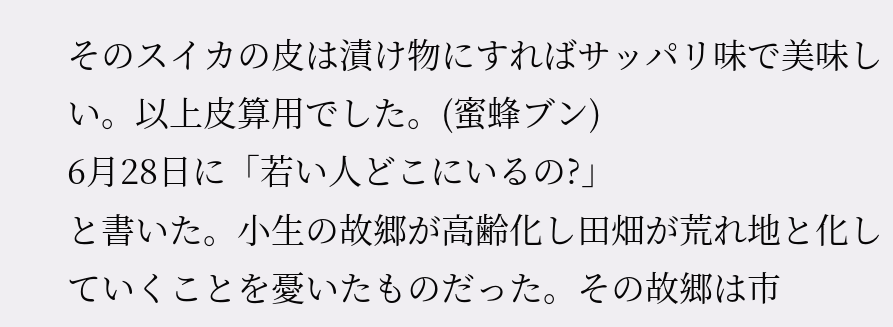そのスイカの皮は漬け物にすればサッパリ味で美味しい。以上皮算用でした。(蜜蜂ブン)
6月28日に「若い人どこにいるの?」
と書いた。小生の故郷が高齢化し田畑が荒れ地と化していくことを憂いたものだった。その故郷は市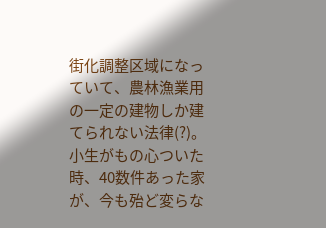街化調整区域になっていて、農林漁業用の一定の建物しか建てられない法律(?)。
小生がもの心ついた時、40数件あった家が、今も殆ど変らな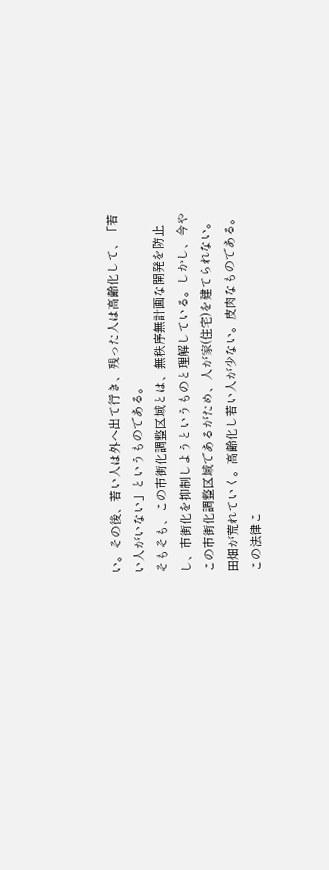い。その後、若い人は外へ出て行き、残った人は高齢化して、「若い人がいない」というものである。
そもそも、この市街化調整区域とは、無秩序無計画な開発を防止し、市街化を抑制しようというものと理解している。しかし、今やこの市街化調整区域であるがため、人が家(住宅)を建てられない。田畑が荒れていく。高齢化し若い人が少ない。皮肉なものである。この法律こ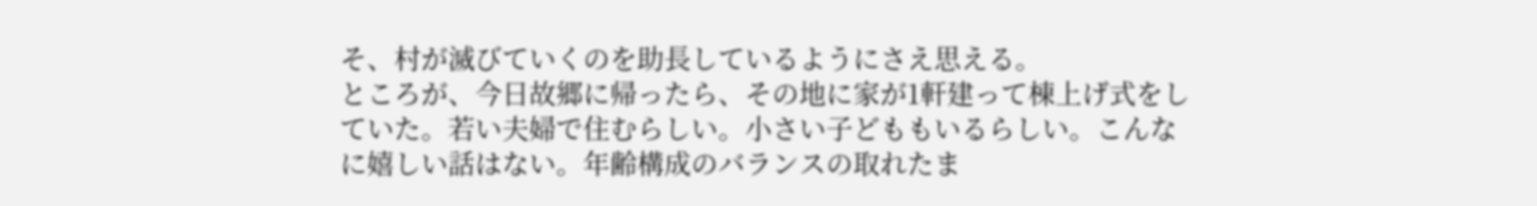そ、村が滅びていくのを助長しているようにさえ思える。
ところが、今日故郷に帰ったら、その地に家が1軒建って棟上げ式をしていた。若い夫婦で住むらしい。小さい子どももいるらしい。こんなに嬉しい話はない。年齢構成のバランスの取れたま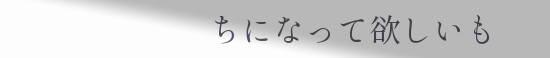ちになって欲しいも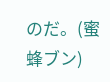のだ。(蜜蜂ブン)